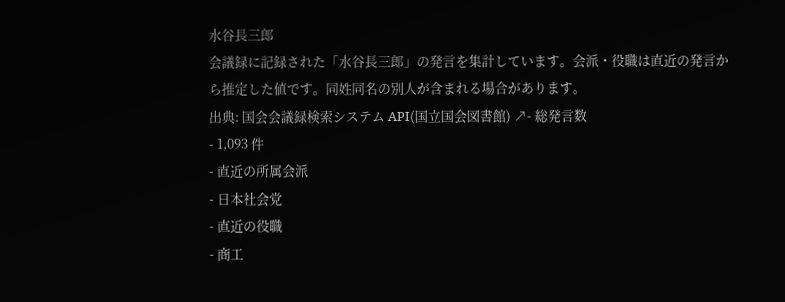水谷長三郎
会議録に記録された「水谷長三郎」の発言を集計しています。会派・役職は直近の発言から推定した値です。同姓同名の別人が含まれる場合があります。
出典: 国会会議録検索システム API(国立国会図書館) ↗- 総発言数
- 1,093 件
- 直近の所属会派
- 日本社会党
- 直近の役職
- 商工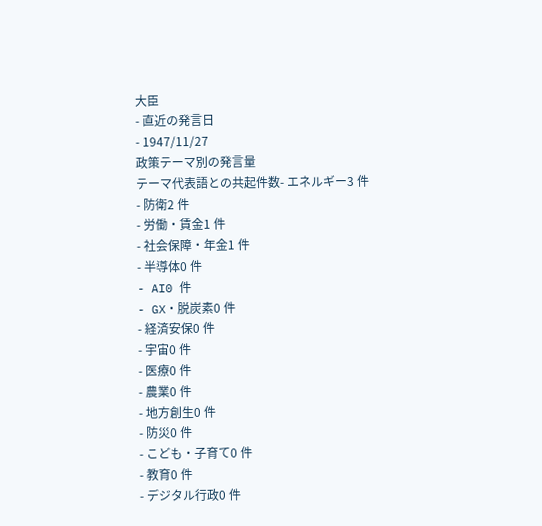大臣
- 直近の発言日
- 1947/11/27
政策テーマ別の発言量
テーマ代表語との共起件数- エネルギー3 件
- 防衛2 件
- 労働・賃金1 件
- 社会保障・年金1 件
- 半導体0 件
- AI0 件
- GX・脱炭素0 件
- 経済安保0 件
- 宇宙0 件
- 医療0 件
- 農業0 件
- 地方創生0 件
- 防災0 件
- こども・子育て0 件
- 教育0 件
- デジタル行政0 件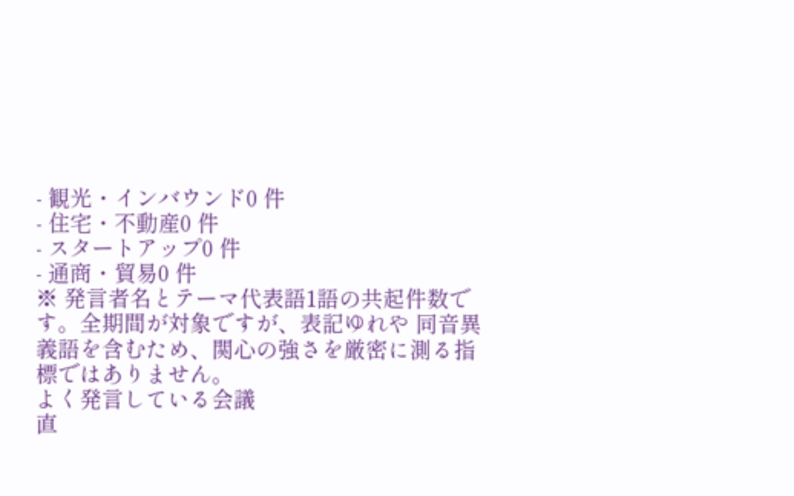- 観光・インバウンド0 件
- 住宅・不動産0 件
- スタートアップ0 件
- 通商・貿易0 件
※ 発言者名とテーマ代表語1語の共起件数です。全期間が対象ですが、表記ゆれや 同音異義語を含むため、関心の強さを厳密に測る指標ではありません。
よく発言している会議
直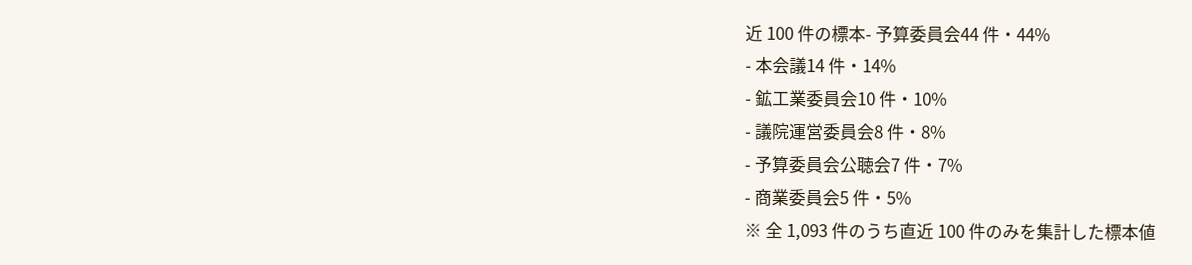近 100 件の標本- 予算委員会44 件・44%
- 本会議14 件・14%
- 鉱工業委員会10 件・10%
- 議院運営委員会8 件・8%
- 予算委員会公聴会7 件・7%
- 商業委員会5 件・5%
※ 全 1,093 件のうち直近 100 件のみを集計した標本値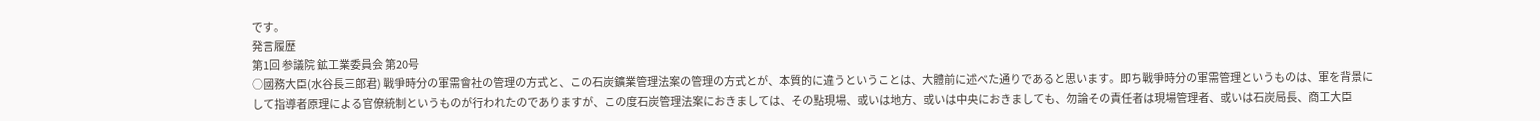です。
発言履歴
第1回 参議院 鉱工業委員会 第20号
○國務大臣(水谷長三郎君) 戰爭時分の軍需會社の管理の方式と、この石炭鑛業管理法案の管理の方式とが、本質的に違うということは、大體前に述べた通りであると思います。即ち戰爭時分の軍需管理というものは、軍を背景にして指導者原理による官僚統制というものが行われたのでありますが、この度石炭管理法案におきましては、その點現場、或いは地方、或いは中央におきましても、勿論その責任者は現場管理者、或いは石炭局長、商工大臣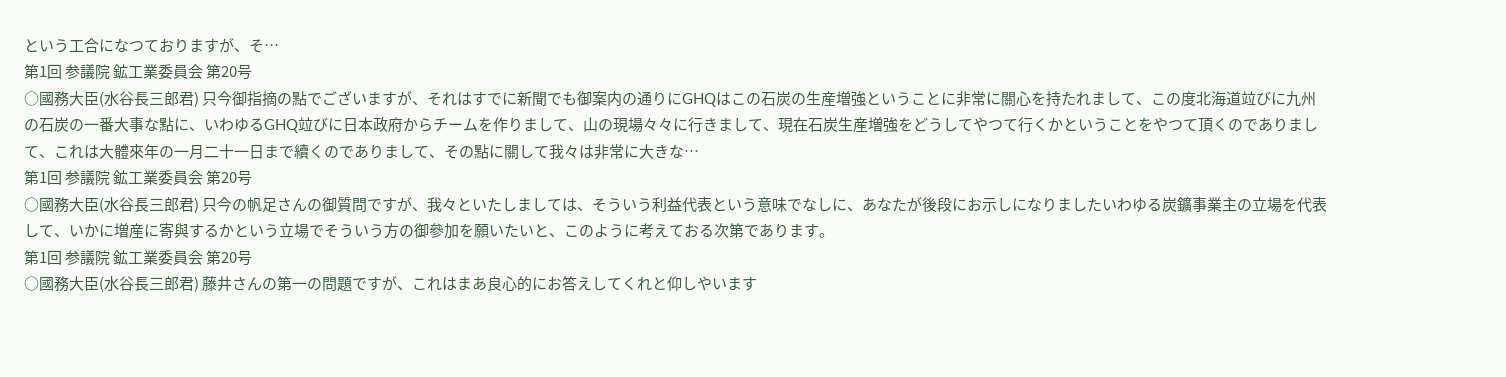という工合になつておりますが、そ…
第1回 参議院 鉱工業委員会 第20号
○國務大臣(水谷長三郎君) 只今御指摘の點でございますが、それはすでに新聞でも御案内の通りにGHQはこの石炭の生産増強ということに非常に關心を持たれまして、この度北海道竝びに九州の石炭の一番大事な點に、いわゆるGHQ竝びに日本政府からチームを作りまして、山の現場々々に行きまして、現在石炭生産増強をどうしてやつて行くかということをやつて頂くのでありまして、これは大體來年の一月二十一日まで續くのでありまして、その點に關して我々は非常に大きな…
第1回 参議院 鉱工業委員会 第20号
○國務大臣(水谷長三郎君) 只今の帆足さんの御質問ですが、我々といたしましては、そういう利益代表という意味でなしに、あなたが後段にお示しになりましたいわゆる炭鑛事業主の立場を代表して、いかに増産に寄與するかという立場でそういう方の御參加を願いたいと、このように考えておる次第であります。
第1回 参議院 鉱工業委員会 第20号
○國務大臣(水谷長三郎君) 藤井さんの第一の問題ですが、これはまあ良心的にお答えしてくれと仰しやいます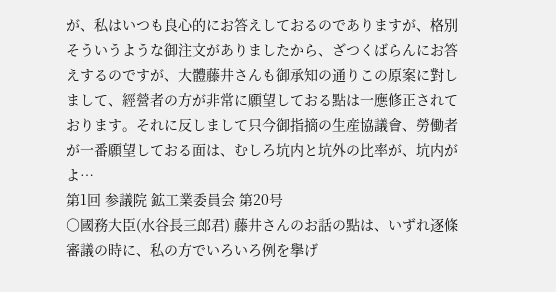が、私はいつも良心的にお答えしておるのでありますが、格別そういうような御注文がありましたから、ざつくばらんにお答えするのですが、大體藤井さんも御承知の通りこの原案に對しまして、經營者の方が非常に願望しておる點は一應修正されております。それに反しまして只今御指摘の生産協議會、勞働者が一番願望しておる面は、むしろ坑内と坑外の比率が、坑内がよ…
第1回 参議院 鉱工業委員会 第20号
○國務大臣(水谷長三郎君) 藤井さんのお話の點は、いずれ逐條審議の時に、私の方でいろいろ例を擧げ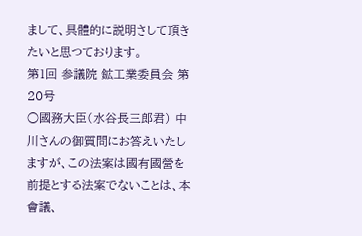まして、具體的に説明さして頂きたいと思つております。
第1回 参議院 鉱工業委員会 第20号
○國務大臣(水谷長三郎君) 中川さんの御質問にお答えいたしますが、この法案は國有國營を前提とする法案でないことは、本會議、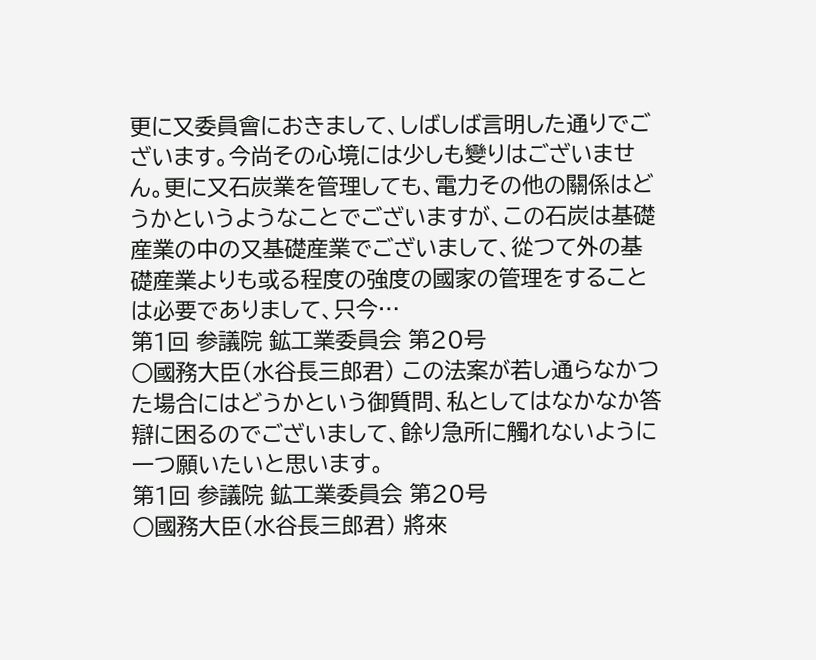更に又委員會におきまして、しばしば言明した通りでございます。今尚その心境には少しも變りはございません。更に又石炭業を管理しても、電力その他の關係はどうかというようなことでございますが、この石炭は基礎産業の中の又基礎産業でございまして、從つて外の基礎産業よりも或る程度の強度の國家の管理をすることは必要でありまして、只今…
第1回 参議院 鉱工業委員会 第20号
○國務大臣(水谷長三郎君) この法案が若し通らなかつた場合にはどうかという御質問、私としてはなかなか答辯に困るのでございまして、餘り急所に觸れないように一つ願いたいと思います。
第1回 参議院 鉱工業委員会 第20号
○國務大臣(水谷長三郎君) 將來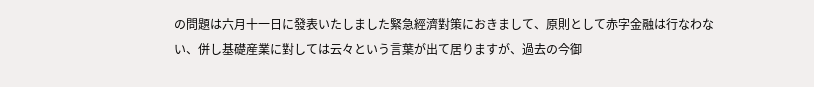の問題は六月十一日に發表いたしました緊急經濟對策におきまして、原則として赤字金融は行なわない、併し基礎産業に對しては云々という言葉が出て居りますが、過去の今御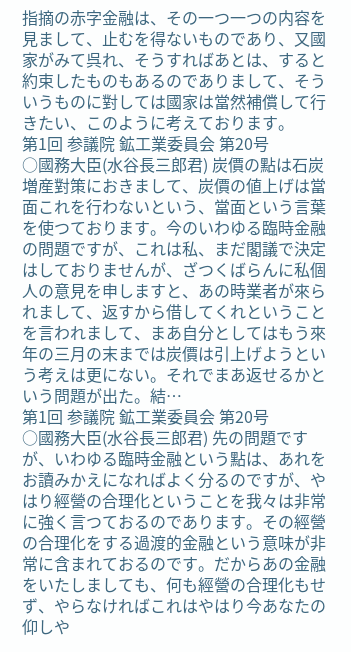指摘の赤字金融は、その一つ一つの内容を見まして、止むを得ないものであり、又國家がみて呉れ、そうすればあとは、すると約束したものもあるのでありまして、そういうものに對しては國家は當然補償して行きたい、このように考えております。
第1回 参議院 鉱工業委員会 第20号
○國務大臣(水谷長三郎君) 炭價の點は石炭増産對策におきまして、炭價の値上げは當面これを行わないという、當面という言葉を使つております。今のいわゆる臨時金融の問題ですが、これは私、まだ閣議で決定はしておりませんが、ざつくばらんに私個人の意見を申しますと、あの時業者が來られまして、返すから借してくれということを言われまして、まあ自分としてはもう來年の三月の末までは炭價は引上げようという考えは更にない。それでまあ返せるかという問題が出た。結…
第1回 参議院 鉱工業委員会 第20号
○國務大臣(水谷長三郎君) 先の問題ですが、いわゆる臨時金融という點は、あれをお讀みかえになればよく分るのですが、やはり經營の合理化ということを我々は非常に強く言つておるのであります。その經營の合理化をする過渡的金融という意味が非常に含まれておるのです。だからあの金融をいたしましても、何も經營の合理化もせず、やらなければこれはやはり今あなたの仰しや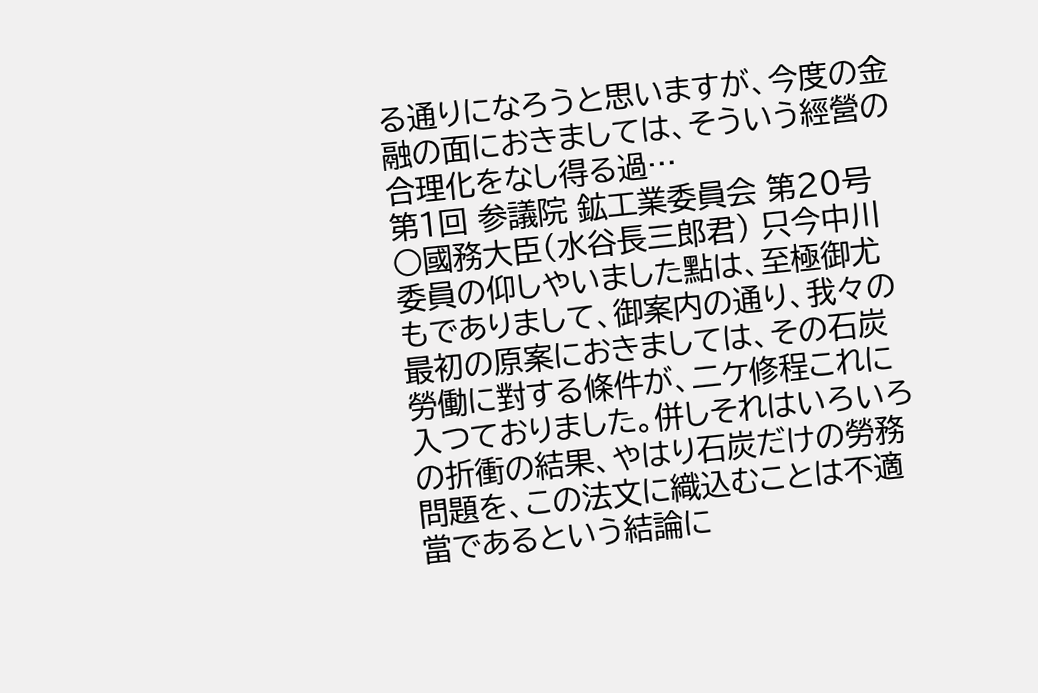る通りになろうと思いますが、今度の金融の面におきましては、そういう經營の合理化をなし得る過…
第1回 参議院 鉱工業委員会 第20号
○國務大臣(水谷長三郎君) 只今中川委員の仰しやいました點は、至極御尤もでありまして、御案内の通り、我々の最初の原案におきましては、その石炭勞働に對する條件が、二ケ修程これに入つておりました。併しそれはいろいろの折衝の結果、やはり石炭だけの勞務問題を、この法文に織込むことは不適當であるという結論に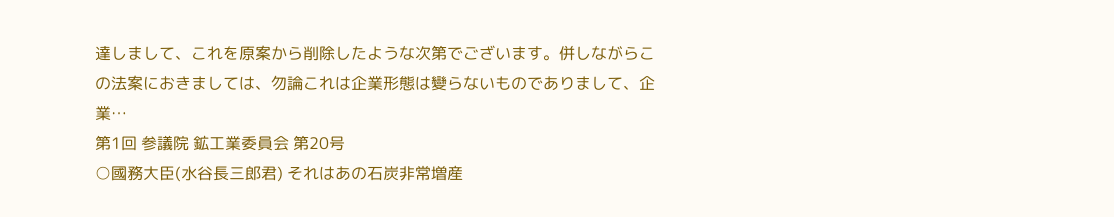達しまして、これを原案から削除したような次第でございます。併しながらこの法案におきましては、勿論これは企業形態は變らないものでありまして、企業…
第1回 参議院 鉱工業委員会 第20号
○國務大臣(水谷長三郎君) それはあの石炭非常増産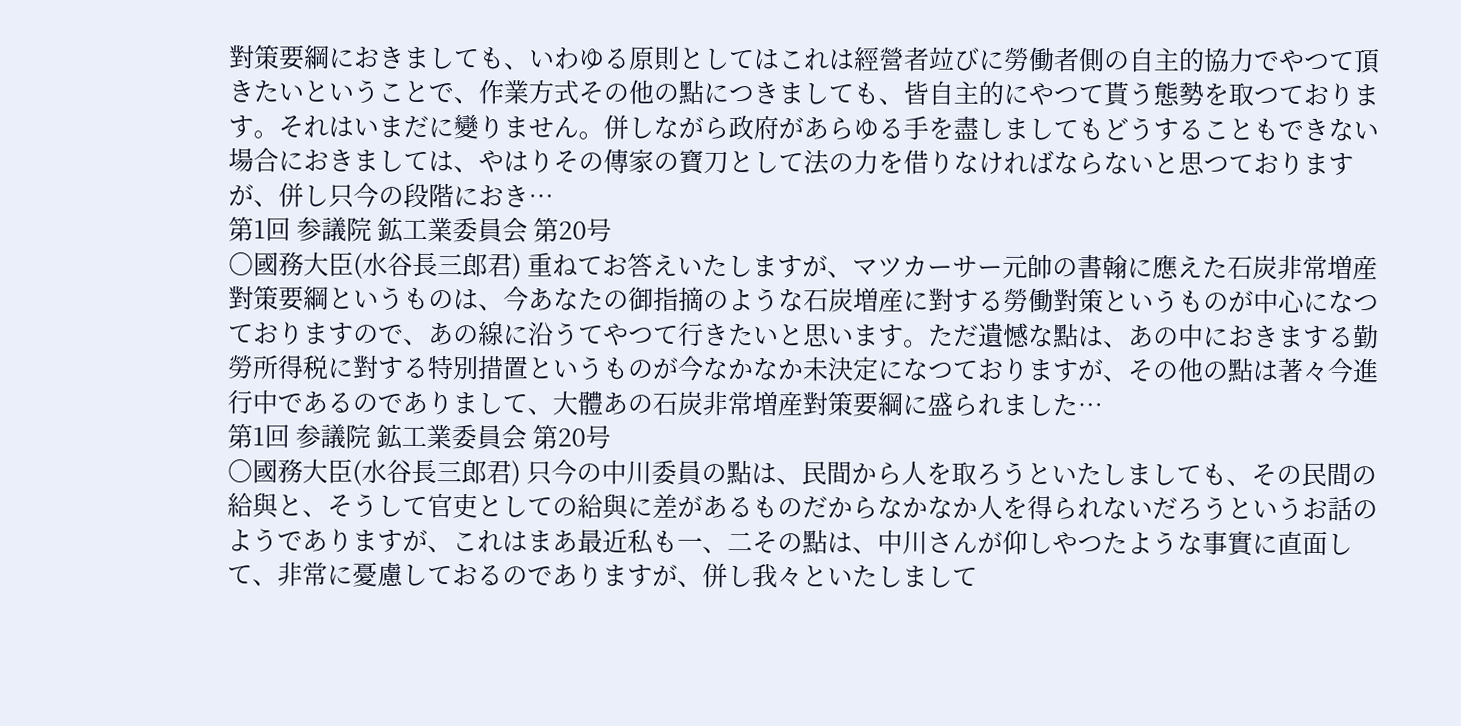對策要綱におきましても、いわゆる原則としてはこれは經營者竝びに勞働者側の自主的協力でやつて頂きたいということで、作業方式その他の點につきましても、皆自主的にやつて貰う態勢を取つております。それはいまだに變りません。併しながら政府があらゆる手を盡しましてもどうすることもできない場合におきましては、やはりその傳家の寶刀として法の力を借りなければならないと思つておりますが、併し只今の段階におき…
第1回 参議院 鉱工業委員会 第20号
○國務大臣(水谷長三郎君) 重ねてお答えいたしますが、マツカーサー元帥の書翰に應えた石炭非常増産對策要綱というものは、今あなたの御指摘のような石炭増産に對する勞働對策というものが中心になつておりますので、あの線に沿うてやつて行きたいと思います。ただ遺憾な點は、あの中におきまする勤勞所得税に對する特別措置というものが今なかなか未決定になつておりますが、その他の點は著々今進行中であるのでありまして、大體あの石炭非常増産對策要綱に盛られました…
第1回 参議院 鉱工業委員会 第20号
○國務大臣(水谷長三郎君) 只今の中川委員の點は、民間から人を取ろうといたしましても、その民間の給與と、そうして官吏としての給與に差があるものだからなかなか人を得られないだろうというお話のようでありますが、これはまあ最近私も一、二その點は、中川さんが仰しやつたような事實に直面して、非常に憂慮しておるのでありますが、併し我々といたしまして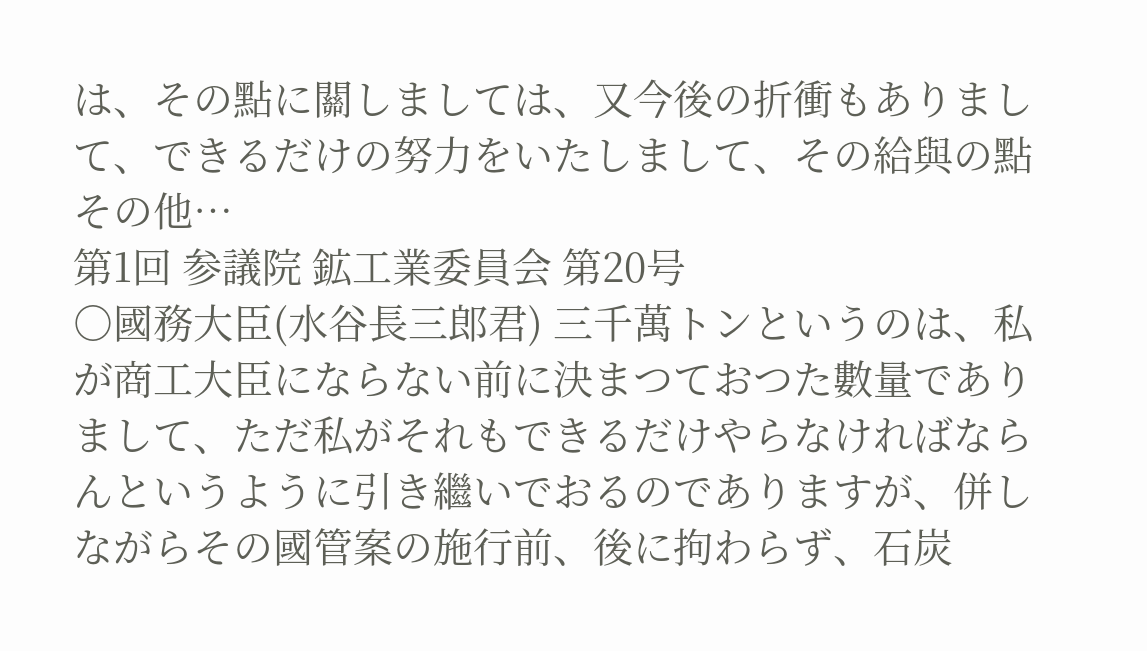は、その點に關しましては、又今後の折衝もありまして、できるだけの努力をいたしまして、その給與の點その他…
第1回 参議院 鉱工業委員会 第20号
○國務大臣(水谷長三郎君) 三千萬トンというのは、私が商工大臣にならない前に決まつておつた數量でありまして、ただ私がそれもできるだけやらなければならんというように引き繼いでおるのでありますが、併しながらその國管案の施行前、後に拘わらず、石炭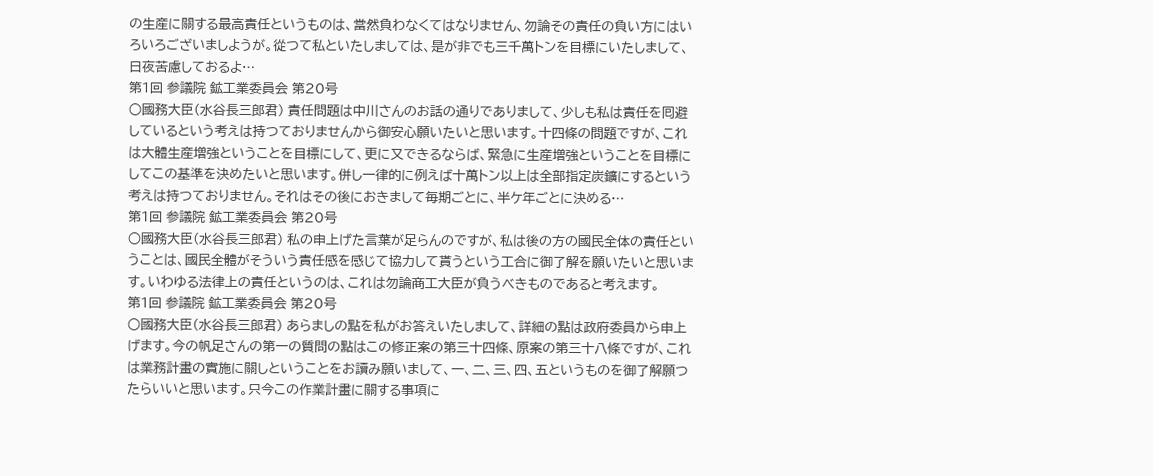の生産に關する最高責任というものは、當然負わなくてはなりません、勿論その責任の負い方にはいろいろございましようが。從つて私といたしましては、是が非でも三千萬トンを目標にいたしまして、日夜苦慮しておるよ…
第1回 参議院 鉱工業委員会 第20号
○國務大臣(水谷長三郎君) 責任問題は中川さんのお話の通りでありまして、少しも私は責任を囘避しているという考えは持つておりませんから御安心願いたいと思います。十四條の問題ですが、これは大體生産増強ということを目標にして、更に又できるならば、緊急に生産増強ということを目標にしてこの基準を決めたいと思います。併し一律的に例えば十萬トン以上は全部指定炭鑛にするという考えは持つておりません。それはその後におきまして毎期ごとに、半ケ年ごとに決める…
第1回 参議院 鉱工業委員会 第20号
○國務大臣(水谷長三郎君) 私の申上げた言葉が足らんのですが、私は後の方の國民全体の責任ということは、國民全體がそういう責任感を感じて協力して貰うという工合に御了解を願いたいと思います。いわゆる法律上の責任というのは、これは勿論商工大臣が負うべきものであると考えます。
第1回 参議院 鉱工業委員会 第20号
○國務大臣(水谷長三郎君) あらましの點を私がお答えいたしまして、詳細の點は政府委員から申上げます。今の帆足さんの第一の質問の點はこの修正案の第三十四條、原案の第三十八條ですが、これは業務計畫の實施に關しということをお讀み願いまして、一、二、三、四、五というものを御了解願つたらいいと思います。只今この作業計畫に關する事項に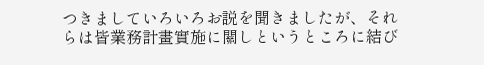つきましていろいろお説を聞きましたが、それらは皆業務計畫實施に關しというところに結び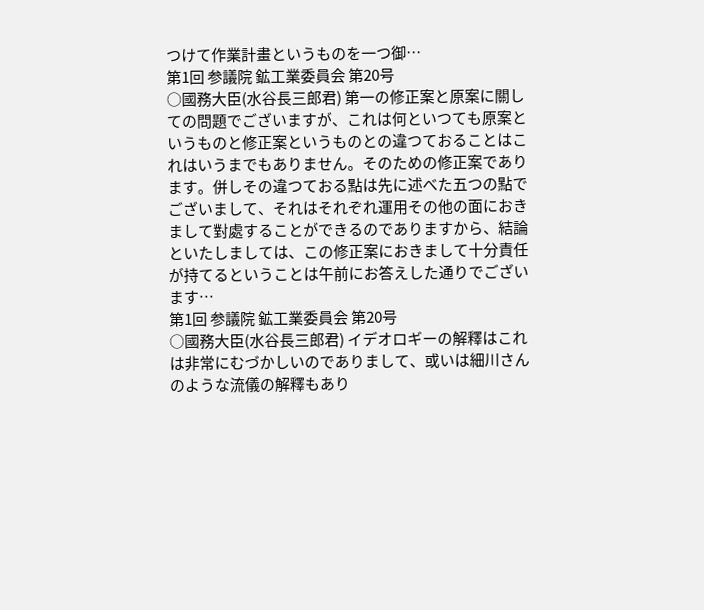つけて作業計畫というものを一つ御…
第1回 参議院 鉱工業委員会 第20号
○國務大臣(水谷長三郎君) 第一の修正案と原案に關しての問題でございますが、これは何といつても原案というものと修正案というものとの違つておることはこれはいうまでもありません。そのための修正案であります。併しその違つておる點は先に述べた五つの點でございまして、それはそれぞれ運用その他の面におきまして對處することができるのでありますから、結論といたしましては、この修正案におきまして十分責任が持てるということは午前にお答えした通りでございます…
第1回 参議院 鉱工業委員会 第20号
○國務大臣(水谷長三郎君) イデオロギーの解釋はこれは非常にむづかしいのでありまして、或いは細川さんのような流儀の解釋もあり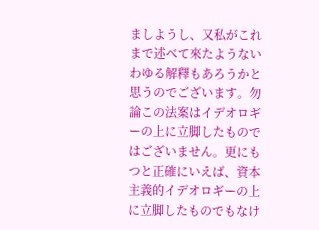ましようし、又私がこれまで述べて來たようないわゆる解釋もあろうかと思うのでございます。勿論この法案はイデオロギーの上に立脚したものではございません。更にもつと正確にいえば、資本主義的イデオロギーの上に立脚したものでもなけ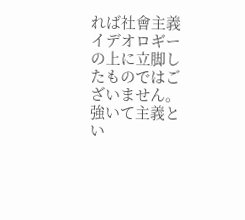れば社會主義イデオロギーの上に立脚したものではございません。強いて主義とい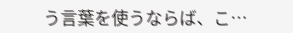う言葉を使うならば、こ…